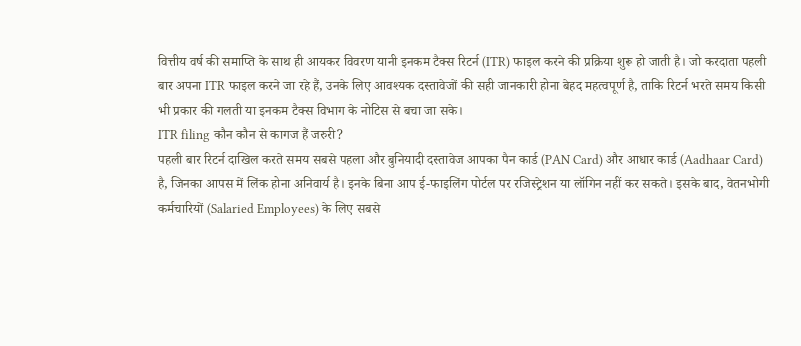वित्तीय वर्ष की समाप्ति के साथ ही आयकर विवरण यानी इनकम टैक्स रिटर्न (ITR) फाइल करने की प्रक्रिया शुरू हो जाती है। जो करदाता पहली बार अपना ITR फाइल करने जा रहे हैं, उनके लिए आवश्यक दस्तावेजों की सही जानकारी होना बेहद महत्वपूर्ण है, ताकि रिटर्न भरते समय किसी भी प्रकार की गलती या इनकम टैक्स विभाग के नोटिस से बचा जा सके।
ITR filing कौन कौन से कागज हैं जरुरी?
पहली बार रिटर्न दाखिल करते समय सबसे पहला और बुनियादी दस्तावेज आपका पैन कार्ड (PAN Card) और आधार कार्ड (Aadhaar Card) है, जिनका आपस में लिंक होना अनिवार्य है। इनके बिना आप ई-फाइलिंग पोर्टल पर रजिस्ट्रेशन या लॉगिन नहीं कर सकते। इसके बाद, वेतनभोगी कर्मचारियों (Salaried Employees) के लिए सबसे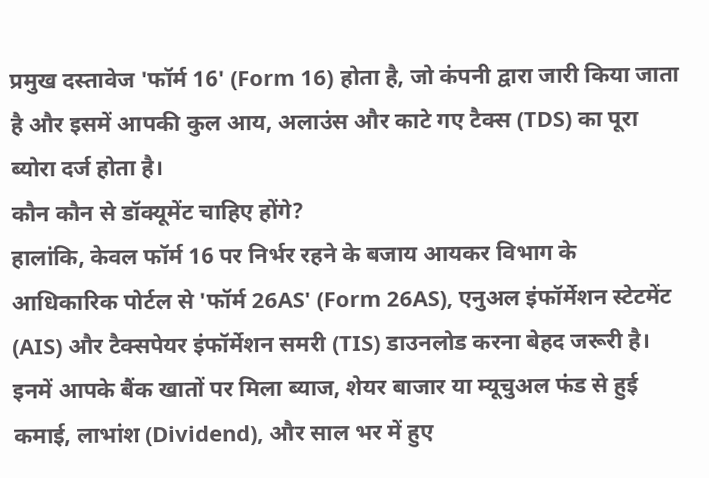प्रमुख दस्तावेज 'फॉर्म 16' (Form 16) होता है, जो कंपनी द्वारा जारी किया जाता है और इसमें आपकी कुल आय, अलाउंस और काटे गए टैक्स (TDS) का पूरा ब्योरा दर्ज होता है।
कौन कौन से डॉक्यूमेंट चाहिए होंगे?
हालांकि, केवल फॉर्म 16 पर निर्भर रहने के बजाय आयकर विभाग के आधिकारिक पोर्टल से 'फॉर्म 26AS' (Form 26AS), एनुअल इंफॉर्मेशन स्टेटमेंट (AIS) और टैक्सपेयर इंफॉर्मेशन समरी (TIS) डाउनलोड करना बेहद जरूरी है। इनमें आपके बैंक खातों पर मिला ब्याज, शेयर बाजार या म्यूचुअल फंड से हुई कमाई, लाभांश (Dividend), और साल भर में हुए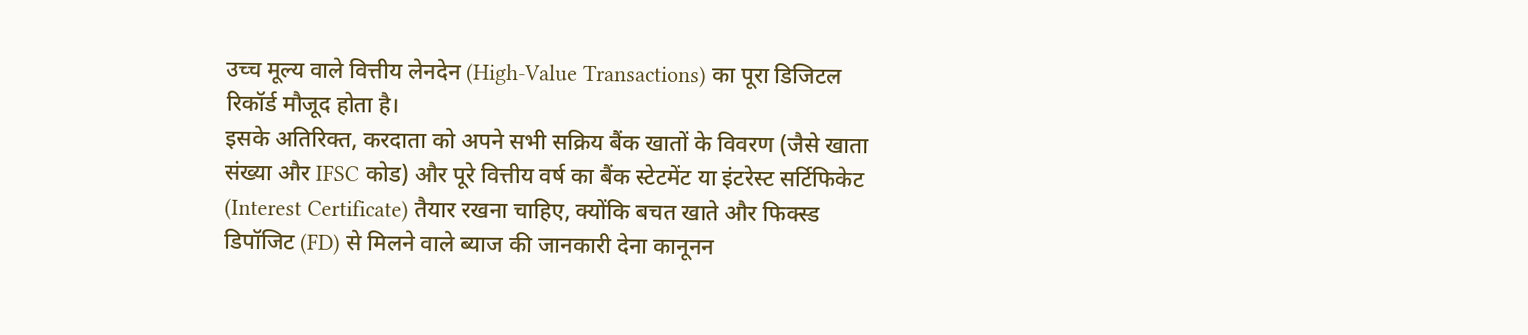उच्च मूल्य वाले वित्तीय लेनदेन (High-Value Transactions) का पूरा डिजिटल रिकॉर्ड मौजूद होता है।
इसके अतिरिक्त, करदाता को अपने सभी सक्रिय बैंक खातों के विवरण (जैसे खाता संख्या और IFSC कोड) और पूरे वित्तीय वर्ष का बैंक स्टेटमेंट या इंटरेस्ट सर्टिफिकेट (Interest Certificate) तैयार रखना चाहिए, क्योंकि बचत खाते और फिक्स्ड डिपॉजिट (FD) से मिलने वाले ब्याज की जानकारी देना कानूनन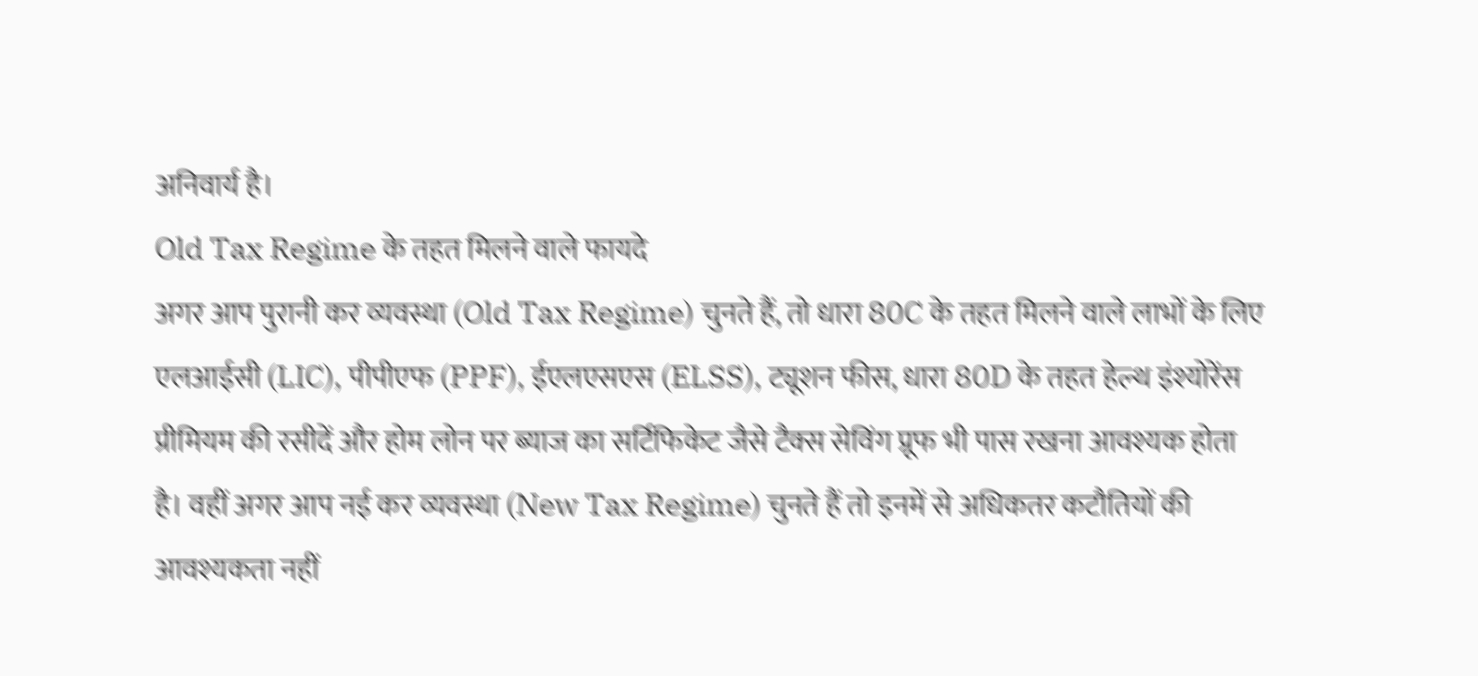अनिवार्य है।
Old Tax Regime के तहत मिलने वाले फायदे
अगर आप पुरानी कर व्यवस्था (Old Tax Regime) चुनते हैं, तो धारा 80C के तहत मिलने वाले लाभों के लिए एलआईसी (LIC), पीपीएफ (PPF), ईएलएसएस (ELSS), ट्यूशन फीस, धारा 80D के तहत हेल्थ इंश्योरेंस प्रीमियम की रसीदें और होम लोन पर ब्याज का सर्टिफिकेट जैसे टैक्स सेविंग प्रूफ भी पास रखना आवश्यक होता है। वहीं अगर आप नई कर व्यवस्था (New Tax Regime) चुनते हैं तो इनमें से अधिकतर कटौतियों की आवश्यकता नहीं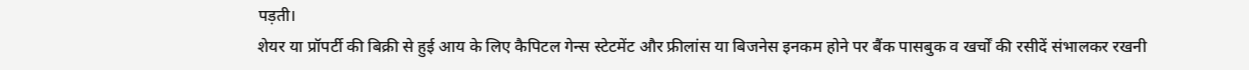पड़ती।
शेयर या प्रॉपर्टी की बिक्री से हुई आय के लिए कैपिटल गेन्स स्टेटमेंट और फ्रीलांस या बिजनेस इनकम होने पर बैंक पासबुक व खर्चों की रसीदें संभालकर रखनी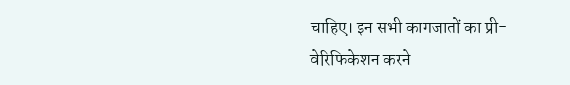चाहिए। इन सभी कागजातों का प्री-वेरिफिकेशन करने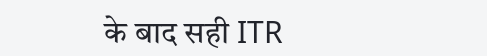के बाद सही ITR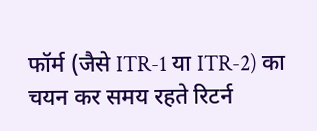फॉर्म (जैसे ITR-1 या ITR-2) का चयन कर समय रहते रिटर्न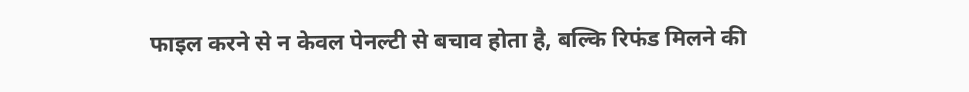फाइल करने से न केवल पेनल्टी से बचाव होता है, बल्कि रिफंड मिलने की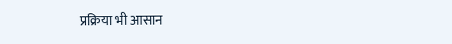प्रक्रिया भी आसान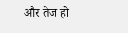और तेज हो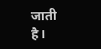जाती है।